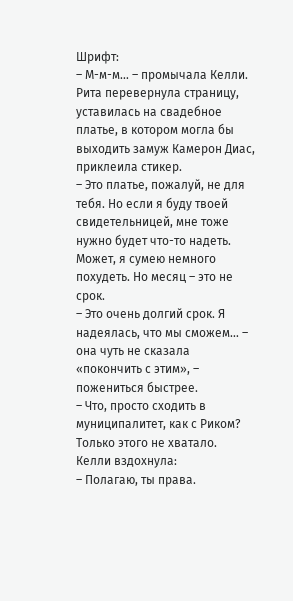Шрифт:
– М-м-м… – промычала Келли.
Рита перевернула страницу, уставилась на свадебное платье, в котором могла бы выходить замуж Камерон Диас, приклеила стикер.
– Это платье, пожалуй, не для тебя. Но если я буду твоей свидетельницей, мне тоже нужно будет что-то надеть. Может, я сумею немного похудеть. Но месяц – это не срок.
– Это очень долгий срок. Я надеялась, что мы сможем… – она чуть не сказала «покончить с этим», – пожениться быстрее.
– Что, просто сходить в муниципалитет, как с Риком? Только этого не хватало.
Келли вздохнула:
– Полагаю, ты права.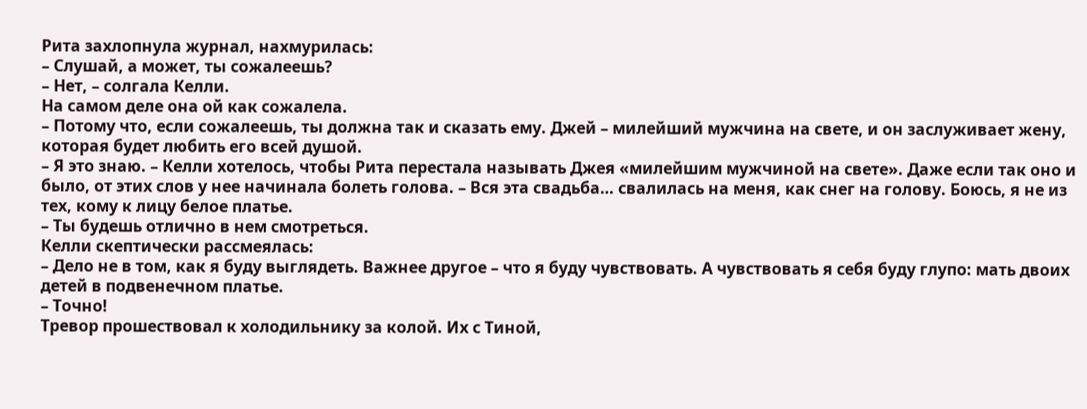Рита захлопнула журнал, нахмурилась:
– Слушай, а может, ты сожалеешь?
– Нет, – солгала Келли.
На самом деле она ой как сожалела.
– Потому что, если сожалеешь, ты должна так и сказать ему. Джей – милейший мужчина на свете, и он заслуживает жену, которая будет любить его всей душой.
– Я это знаю. – Келли хотелось, чтобы Рита перестала называть Джея «милейшим мужчиной на свете». Даже если так оно и было, от этих слов у нее начинала болеть голова. – Вся эта свадьба… свалилась на меня, как снег на голову. Боюсь, я не из тех, кому к лицу белое платье.
– Ты будешь отлично в нем смотреться.
Келли скептически рассмеялась:
– Дело не в том, как я буду выглядеть. Важнее другое – что я буду чувствовать. А чувствовать я себя буду глупо: мать двоих детей в подвенечном платье.
– Точно!
Тревор прошествовал к холодильнику за колой. Их с Тиной,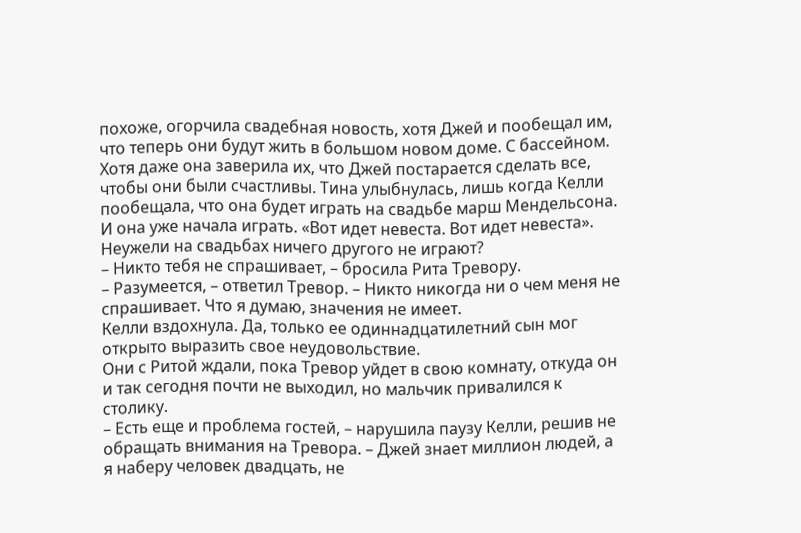похоже, огорчила свадебная новость, хотя Джей и пообещал им, что теперь они будут жить в большом новом доме. С бассейном. Хотя даже она заверила их, что Джей постарается сделать все, чтобы они были счастливы. Тина улыбнулась, лишь когда Келли пообещала, что она будет играть на свадьбе марш Мендельсона.
И она уже начала играть. «Вот идет невеста. Вот идет невеста».
Неужели на свадьбах ничего другого не играют?
– Никто тебя не спрашивает, – бросила Рита Тревору.
– Разумеется, – ответил Тревор. – Никто никогда ни о чем меня не спрашивает. Что я думаю, значения не имеет.
Келли вздохнула. Да, только ее одиннадцатилетний сын мог открыто выразить свое неудовольствие.
Они с Ритой ждали, пока Тревор уйдет в свою комнату, откуда он и так сегодня почти не выходил, но мальчик привалился к столику.
– Есть еще и проблема гостей, – нарушила паузу Келли, решив не обращать внимания на Тревора. – Джей знает миллион людей, а я наберу человек двадцать, не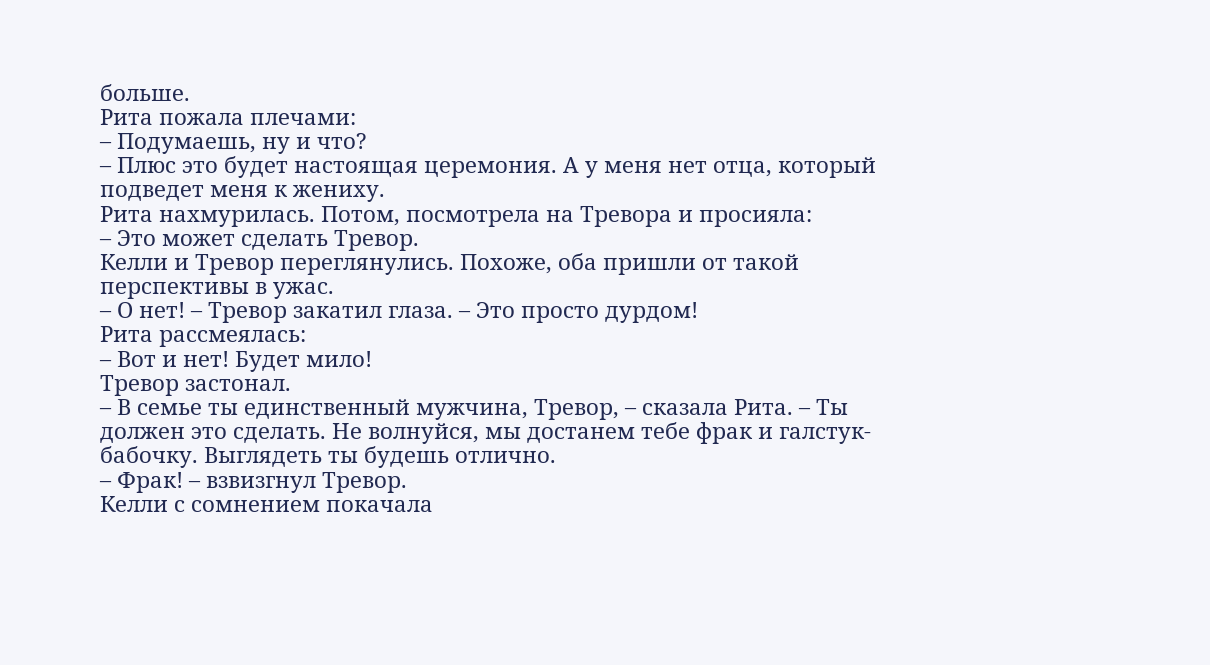больше.
Рита пожала плечами:
– Подумаешь, ну и что?
– Плюс это будет настоящая церемония. А у меня нет отца, который подведет меня к жениху.
Рита нахмурилась. Потом, посмотрела на Тревора и просияла:
– Это может сделать Тревор.
Келли и Тревор переглянулись. Похоже, оба пришли от такой перспективы в ужас.
– О нет! – Тревор закатил глаза. – Это просто дурдом!
Рита рассмеялась:
– Вот и нет! Будет мило!
Тревор застонал.
– В семье ты единственный мужчина, Тревор, – сказала Рита. – Ты должен это сделать. Не волнуйся, мы достанем тебе фрак и галстук-бабочку. Выглядеть ты будешь отлично.
– Фрак! – взвизгнул Тревор.
Келли с сомнением покачала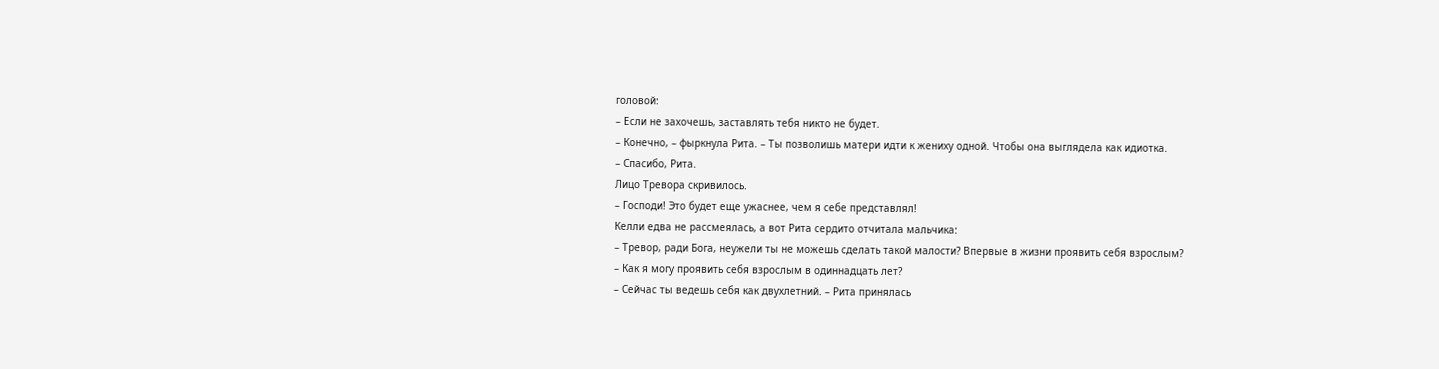головой:
– Если не захочешь, заставлять тебя никто не будет.
– Конечно, – фыркнула Рита. – Ты позволишь матери идти к жениху одной. Чтобы она выглядела как идиотка.
– Спасибо, Рита.
Лицо Тревора скривилось.
– Господи! Это будет еще ужаснее, чем я себе представлял!
Келли едва не рассмеялась, а вот Рита сердито отчитала мальчика:
– Тревор, ради Бога, неужели ты не можешь сделать такой малости? Впервые в жизни проявить себя взрослым?
– Как я могу проявить себя взрослым в одиннадцать лет?
– Сейчас ты ведешь себя как двухлетний. – Рита принялась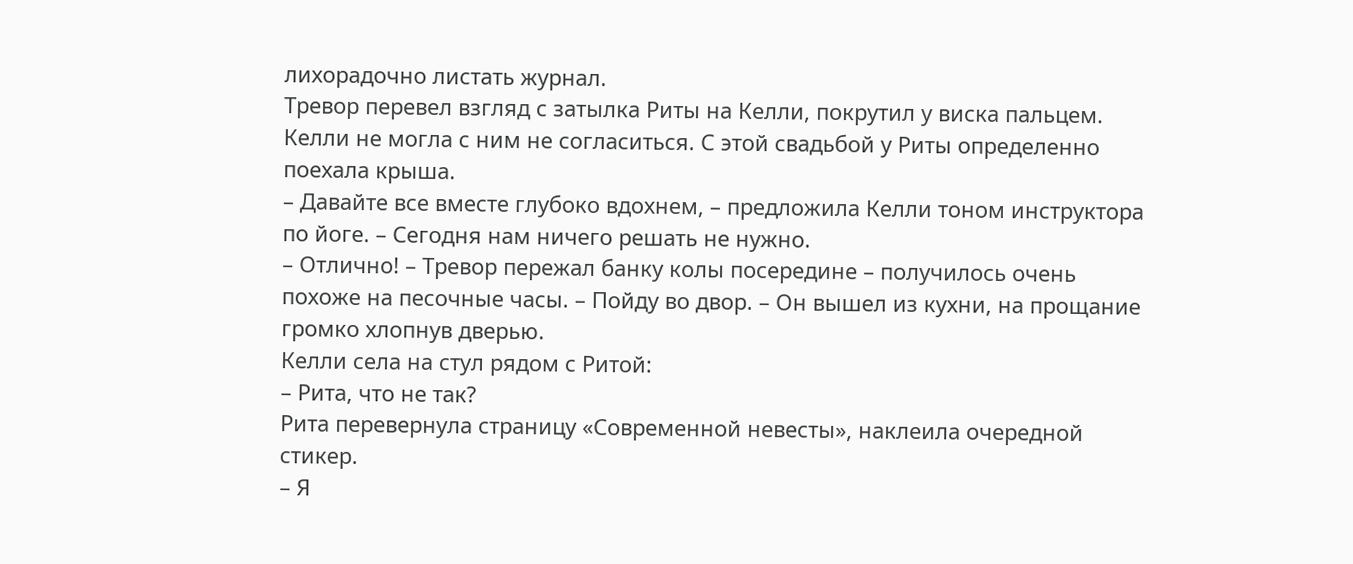лихорадочно листать журнал.
Тревор перевел взгляд с затылка Риты на Келли, покрутил у виска пальцем. Келли не могла с ним не согласиться. С этой свадьбой у Риты определенно поехала крыша.
– Давайте все вместе глубоко вдохнем, – предложила Келли тоном инструктора по йоге. – Сегодня нам ничего решать не нужно.
– Отлично! – Тревор пережал банку колы посередине – получилось очень похоже на песочные часы. – Пойду во двор. – Он вышел из кухни, на прощание громко хлопнув дверью.
Келли села на стул рядом с Ритой:
– Рита, что не так?
Рита перевернула страницу «Современной невесты», наклеила очередной стикер.
– Я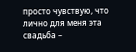просто чувствую, что лично для меня эта свадьба –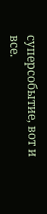суперсобытие, вот и все.